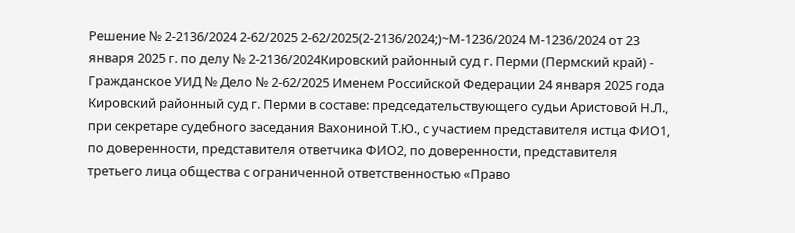Решение № 2-2136/2024 2-62/2025 2-62/2025(2-2136/2024;)~М-1236/2024 М-1236/2024 от 23 января 2025 г. по делу № 2-2136/2024Кировский районный суд г. Перми (Пермский край) - Гражданское УИД № Дело № 2-62/2025 Именем Российской Федерации 24 января 2025 года Кировский районный суд г. Перми в составе: председательствующего судьи Аристовой Н.Л., при секретаре судебного заседания Вахониной Т.Ю., с участием представителя истца ФИО1, по доверенности, представителя ответчика ФИО2, по доверенности, представителя третьего лица общества с ограниченной ответственностью «Право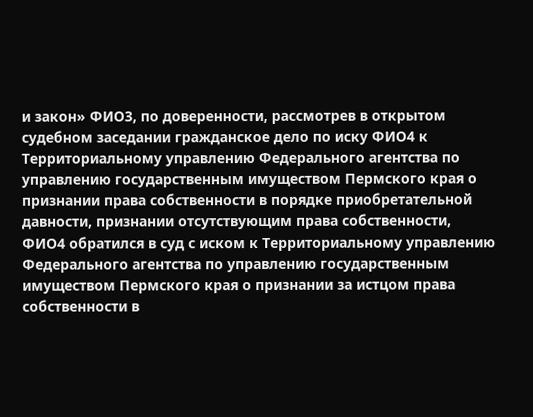и закон» ФИО3, по доверенности, рассмотрев в открытом судебном заседании гражданское дело по иску ФИО4 к Территориальному управлению Федерального агентства по управлению государственным имуществом Пермского края о признании права собственности в порядке приобретательной давности, признании отсутствующим права собственности, ФИО4 обратился в суд с иском к Территориальному управлению Федерального агентства по управлению государственным имуществом Пермского края о признании за истцом права собственности в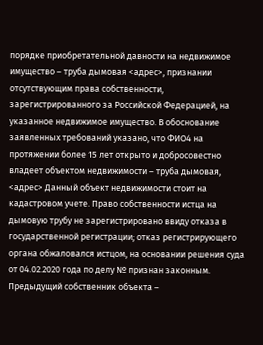порядке приобретательной давности на недвижимое имущество – труба дымовая <адрес>, признании отсутствующим права собственности, зарегистрированного за Российской Федерацией, на указанное недвижимое имущество. В обоснование заявленных требований указано, что ФИО4 на протяжении более 15 лет открыто и добросовестно владеет объектом недвижимости – труба дымовая, <адрес> Данный объект недвижимости стоит на кадастровом учете. Право собственности истца на дымовую трубу не зарегистрировано ввиду отказа в государственной регистрации; отказ регистрирующего органа обжаловался истцом, на основании решения суда от 04.02.2020 года по делу № признан законным. Предыдущий собственник объекта –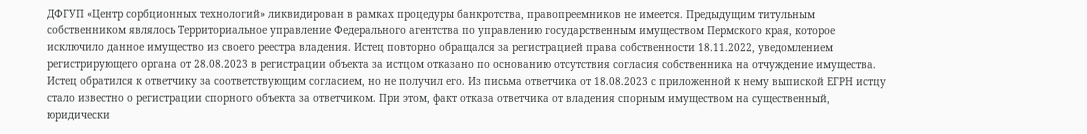ДФГУП «Центр сорбционных технологий» ликвидирован в рамках процедуры банкротства, правопреемников не имеется. Предыдущим титульным собственником являлось Территориальное управление Федерального агентства по управлению государственным имуществом Пермского края, которое исключило данное имущество из своего реестра владения. Истец повторно обращался за регистрацией права собственности 18.11.2022, уведомлением регистрирующего органа от 28.08.2023 в регистрации объекта за истцом отказано по основанию отсутствия согласия собственника на отчуждение имущества. Истец обратился к ответчику за соответствующим согласием, но не получил его. Из письма ответчика от 18.08.2023 с приложенной к нему выпиской ЕГРН истцу стало известно о регистрации спорного объекта за ответчиком. При этом, факт отказа ответчика от владения спорным имуществом на существенный, юридически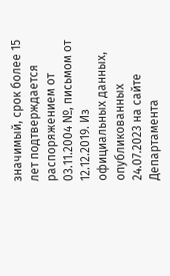значимый, срок более 15 лет подтверждается распоряжением от 03.11.2004 №, письмом от 12.12.2019. Из официальных данных, опубликованных 24.07.2023 на сайте Департамента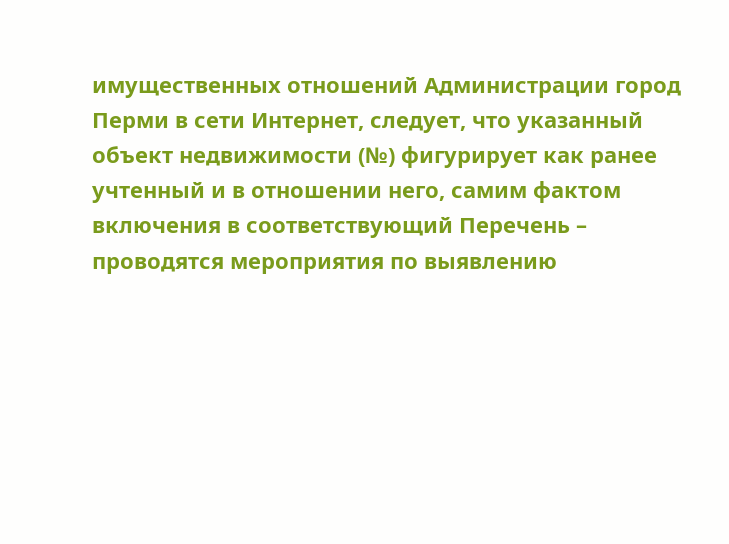имущественных отношений Администрации город Перми в сети Интернет, следует, что указанный объект недвижимости (№) фигурирует как ранее учтенный и в отношении него, самим фактом включения в соответствующий Перечень – проводятся мероприятия по выявлению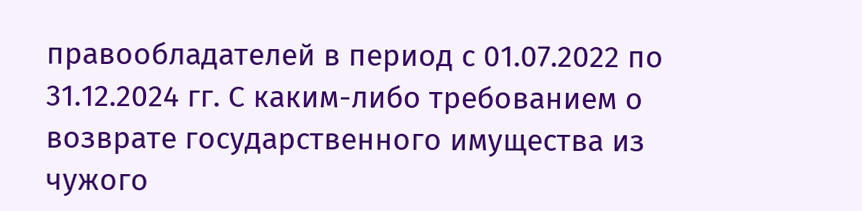правообладателей в период с 01.07.2022 по 31.12.2024 гг. С каким-либо требованием о возврате государственного имущества из чужого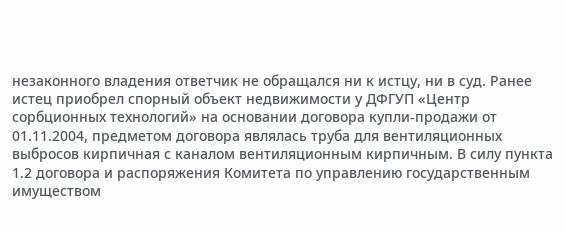незаконного владения ответчик не обращался ни к истцу, ни в суд. Ранее истец приобрел спорный объект недвижимости у ДФГУП «Центр сорбционных технологий» на основании договора купли-продажи от 01.11.2004, предметом договора являлась труба для вентиляционных выбросов кирпичная с каналом вентиляционным кирпичным. В силу пункта 1.2 договора и распоряжения Комитета по управлению государственным имуществом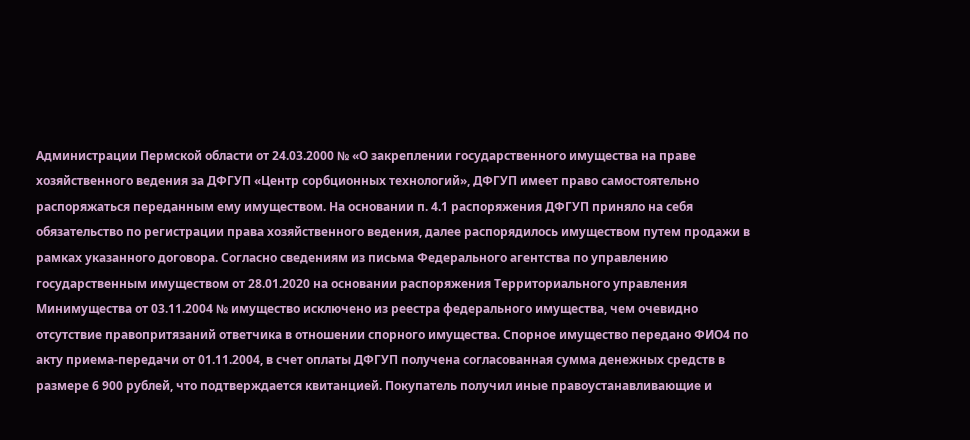Администрации Пермской области от 24.03.2000 № «О закреплении государственного имущества на праве хозяйственного ведения за ДФГУП «Центр сорбционных технологий», ДФГУП имеет право самостоятельно распоряжаться переданным ему имуществом. На основании п. 4.1 распоряжения ДФГУП приняло на себя обязательство по регистрации права хозяйственного ведения, далее распорядилось имуществом путем продажи в рамках указанного договора. Согласно сведениям из письма Федерального агентства по управлению государственным имуществом от 28.01.2020 на основании распоряжения Территориального управления Минимущества от 03.11.2004 № имущество исключено из реестра федерального имущества, чем очевидно отсутствие правопритязаний ответчика в отношении спорного имущества. Спорное имущество передано ФИО4 по акту приема-передачи от 01.11.2004, в счет оплаты ДФГУП получена согласованная сумма денежных средств в размере 6 900 рублей, что подтверждается квитанцией. Покупатель получил иные правоустанавливающие и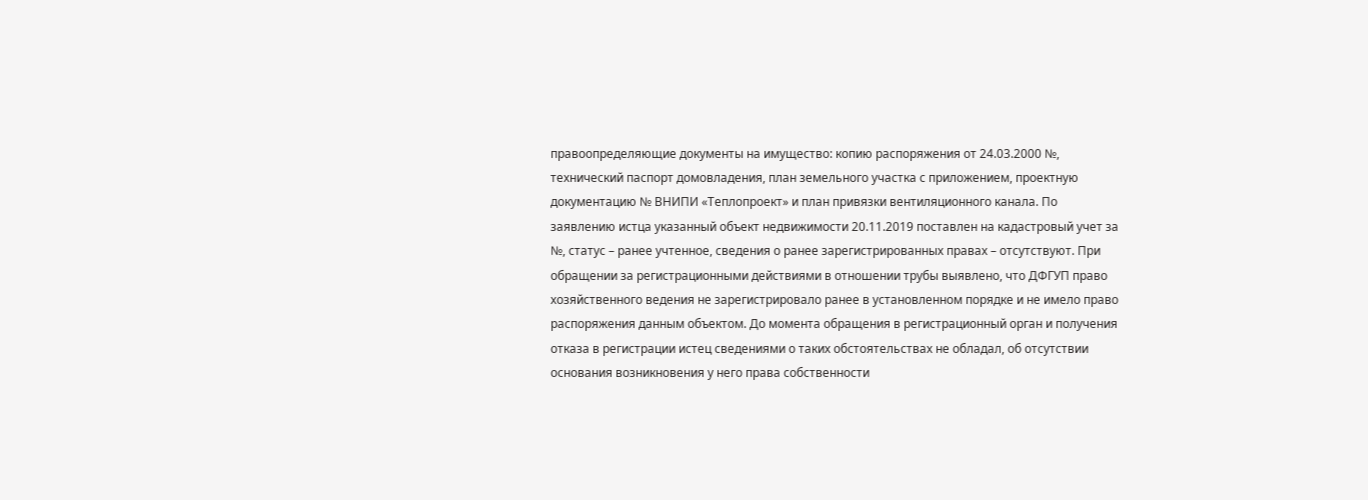правоопределяющие документы на имущество: копию распоряжения от 24.03.2000 №, технический паспорт домовладения, план земельного участка с приложением, проектную документацию № ВНИПИ «Теплопроект» и план привязки вентиляционного канала. По заявлению истца указанный объект недвижимости 20.11.2019 поставлен на кадастровый учет за №, статус – ранее учтенное, сведения о ранее зарегистрированных правах – отсутствуют. При обращении за регистрационными действиями в отношении трубы выявлено, что ДФГУП право хозяйственного ведения не зарегистрировало ранее в установленном порядке и не имело право распоряжения данным объектом. До момента обращения в регистрационный орган и получения отказа в регистрации истец сведениями о таких обстоятельствах не обладал, об отсутствии основания возникновения у него права собственности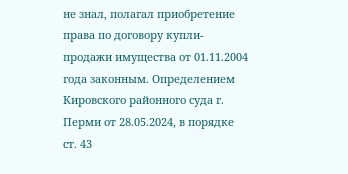не знал, полагал приобретение права по договору купли-продажи имущества от 01.11.2004 года законным. Определением Кировского районного суда г. Перми от 28.05.2024, в порядке ст. 43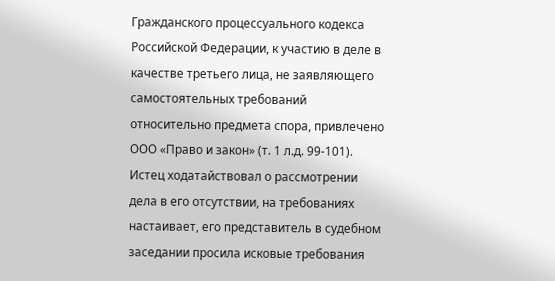Гражданского процессуального кодекса Российской Федерации, к участию в деле в качестве третьего лица, не заявляющего самостоятельных требований относительно предмета спора, привлечено ООО «Право и закон» (т. 1 л.д. 99-101). Истец ходатайствовал о рассмотрении дела в его отсутствии, на требованиях настаивает, его представитель в судебном заседании просила исковые требования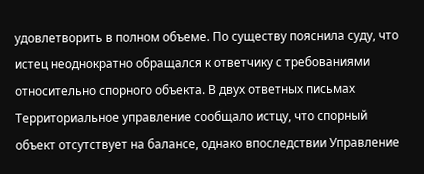удовлетворить в полном объеме. По существу пояснила суду, что истец неоднократно обращался к ответчику с требованиями относительно спорного объекта. В двух ответных письмах Территориальное управление сообщало истцу, что спорный объект отсутствует на балансе, однако впоследствии Управление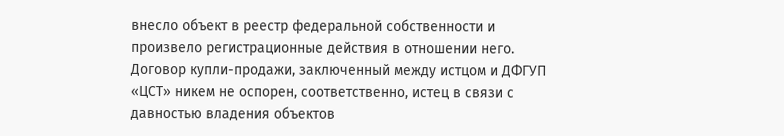внесло объект в реестр федеральной собственности и произвело регистрационные действия в отношении него. Договор купли-продажи, заключенный между истцом и ДФГУП «ЦСТ» никем не оспорен, соответственно, истец в связи с давностью владения объектов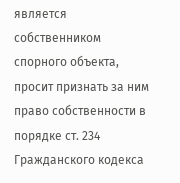является собственником спорного объекта, просит признать за ним право собственности в порядке ст. 234 Гражданского кодекса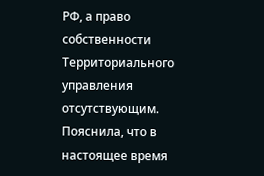РФ, а право собственности Территориального управления отсутствующим. Пояснила, что в настоящее время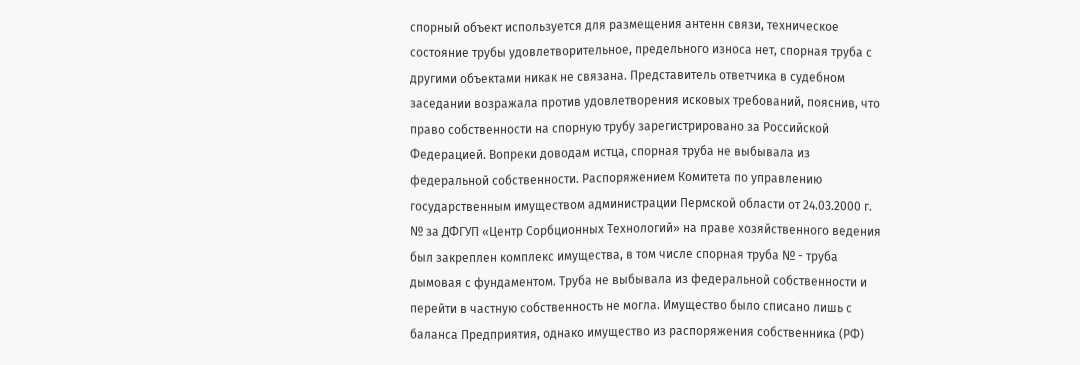спорный объект используется для размещения антенн связи, техническое состояние трубы удовлетворительное, предельного износа нет, спорная труба с другими объектами никак не связана. Представитель ответчика в судебном заседании возражала против удовлетворения исковых требований, пояснив, что право собственности на спорную трубу зарегистрировано за Российской Федерацией. Вопреки доводам истца, спорная труба не выбывала из федеральной собственности. Распоряжением Комитета по управлению государственным имуществом администрации Пермской области от 24.03.2000 г. № за ДФГУП «Центр Сорбционных Технологий» на праве хозяйственного ведения был закреплен комплекс имущества, в том числе спорная труба № - труба дымовая с фундаментом. Труба не выбывала из федеральной собственности и перейти в частную собственность не могла. Имущество было списано лишь с баланса Предприятия, однако имущество из распоряжения собственника (РФ)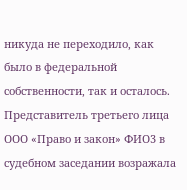никуда не переходило, как было в федеральной собственности, так и осталось. Представитель третьего лица ООО «Право и закон» ФИО3 в судебном заседании возражала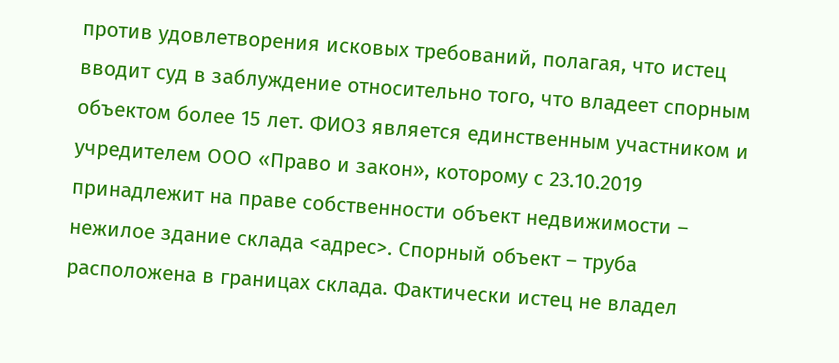против удовлетворения исковых требований, полагая, что истец вводит суд в заблуждение относительно того, что владеет спорным объектом более 15 лет. ФИО3 является единственным участником и учредителем ООО «Право и закон», которому с 23.10.2019 принадлежит на праве собственности объект недвижимости – нежилое здание склада <адрес>. Спорный объект – труба расположена в границах склада. Фактически истец не владел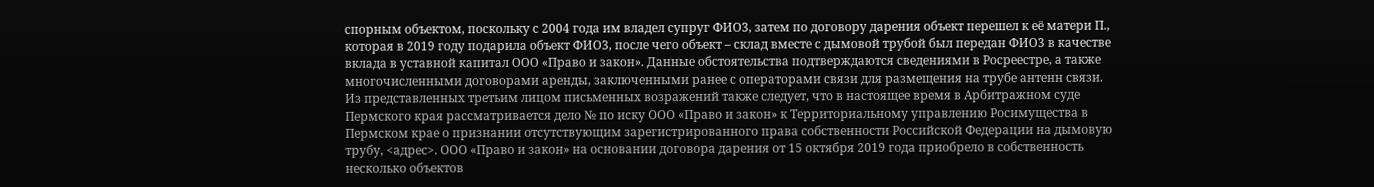спорным объектом, поскольку с 2004 года им владел супруг ФИО3, затем по договору дарения объект перешел к её матери П., которая в 2019 году подарила объект ФИО3, после чего объект – склад вместе с дымовой трубой был передан ФИО3 в качестве вклада в уставной капитал ООО «Право и закон». Данные обстоятельства подтверждаются сведениями в Росреестре, а также многочисленными договорами аренды, заключенными ранее с операторами связи для размещения на трубе антенн связи. Из представленных третьим лицом письменных возражений также следует, что в настоящее время в Арбитражном суде Пермского края рассматривается дело № по иску ООО «Право и закон» к Территориальному управлению Росимущества в Пермском крае о признании отсутствующим зарегистрированного права собственности Российской Федерации на дымовую трубу, <адрес>. ООО «Право и закон» на основании договора дарения от 15 октября 2019 года приобрело в собственность несколько объектов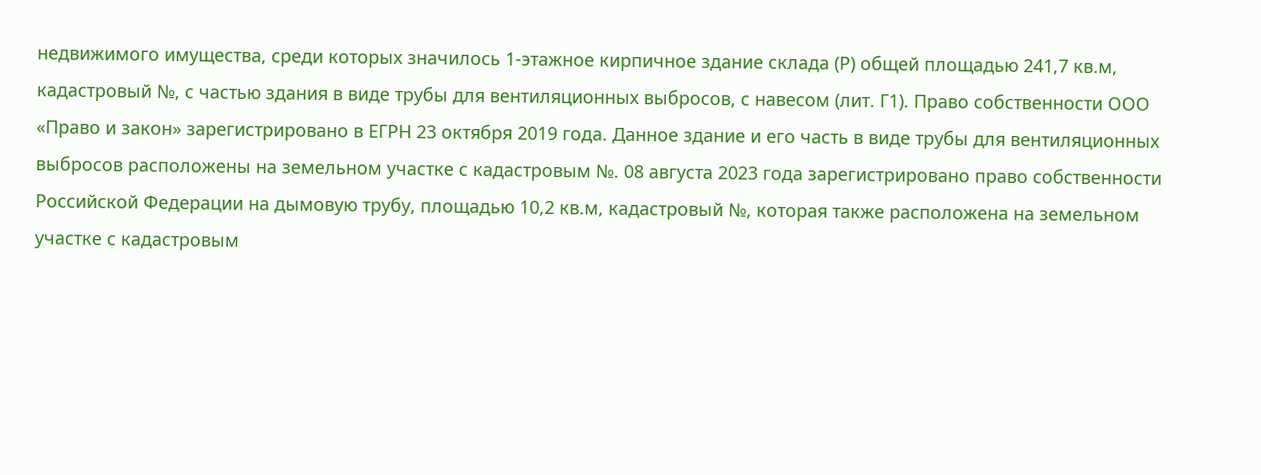недвижимого имущества, среди которых значилось 1-этажное кирпичное здание склада (Р) общей площадью 241,7 кв.м, кадастровый №, с частью здания в виде трубы для вентиляционных выбросов, с навесом (лит. Г1). Право собственности ООО «Право и закон» зарегистрировано в ЕГРН 23 октября 2019 года. Данное здание и его часть в виде трубы для вентиляционных выбросов расположены на земельном участке с кадастровым №. 08 августа 2023 года зарегистрировано право собственности Российской Федерации на дымовую трубу, площадью 10,2 кв.м, кадастровый №, которая также расположена на земельном участке с кадастровым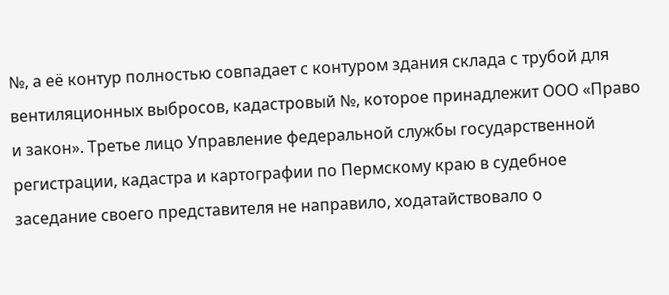№, а её контур полностью совпадает с контуром здания склада с трубой для вентиляционных выбросов, кадастровый №, которое принадлежит ООО «Право и закон». Третье лицо Управление федеральной службы государственной регистрации, кадастра и картографии по Пермскому краю в судебное заседание своего представителя не направило, ходатайствовало о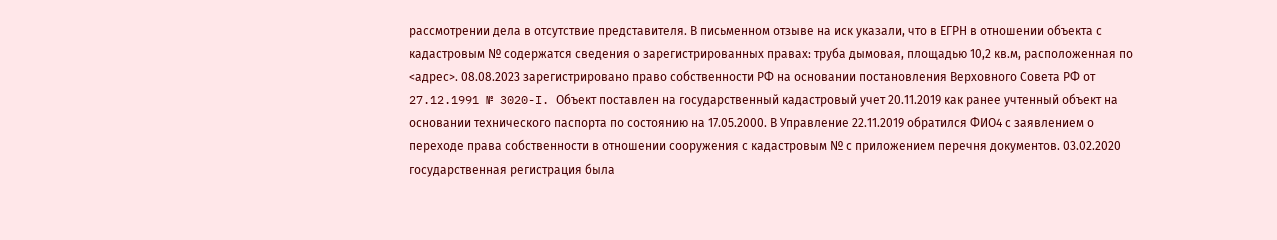рассмотрении дела в отсутствие представителя. В письменном отзыве на иск указали, что в ЕГРН в отношении объекта с кадастровым № содержатся сведения о зарегистрированных правах: труба дымовая, площадью 10,2 кв.м, расположенная по <адрес>. 08.08.2023 зарегистрировано право собственности РФ на основании постановления Верховного Совета РФ от 27.12.1991 № 3020-I. Объект поставлен на государственный кадастровый учет 20.11.2019 как ранее учтенный объект на основании технического паспорта по состоянию на 17.05.2000. В Управление 22.11.2019 обратился ФИО4 с заявлением о переходе права собственности в отношении сооружения с кадастровым № с приложением перечня документов. 03.02.2020 государственная регистрация была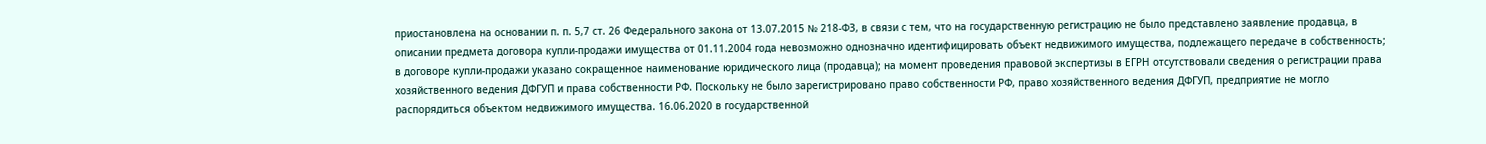приостановлена на основании п. п. 5,7 ст. 26 Федерального закона от 13.07.2015 № 218-ФЗ, в связи с тем, что на государственную регистрацию не было представлено заявление продавца, в описании предмета договора купли-продажи имущества от 01.11.2004 года невозможно однозначно идентифицировать объект недвижимого имущества, подлежащего передаче в собственность; в договоре купли-продажи указано сокращенное наименование юридического лица (продавца); на момент проведения правовой экспертизы в ЕГРН отсутствовали сведения о регистрации права хозяйственного ведения ДФГУП и права собственности РФ. Поскольку не было зарегистрировано право собственности РФ, право хозяйственного ведения ДФГУП, предприятие не могло распорядиться объектом недвижимого имущества. 16.06.2020 в государственной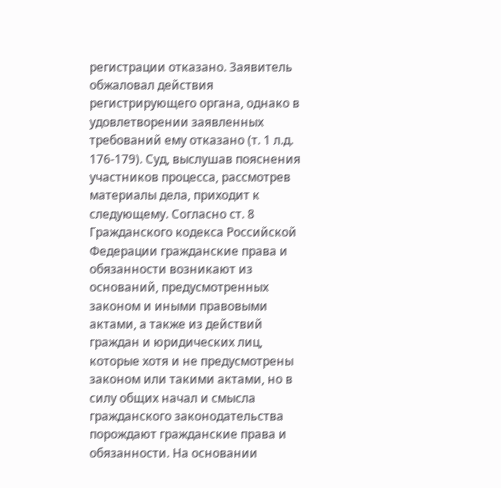регистрации отказано. Заявитель обжаловал действия регистрирующего органа, однако в удовлетворении заявленных требований ему отказано (т. 1 л.д. 176-179). Суд, выслушав пояснения участников процесса, рассмотрев материалы дела, приходит к следующему. Согласно ст. 8 Гражданского кодекса Российской Федерации гражданские права и обязанности возникают из оснований, предусмотренных законом и иными правовыми актами, а также из действий граждан и юридических лиц, которые хотя и не предусмотрены законом или такими актами, но в силу общих начал и смысла гражданского законодательства порождают гражданские права и обязанности. На основании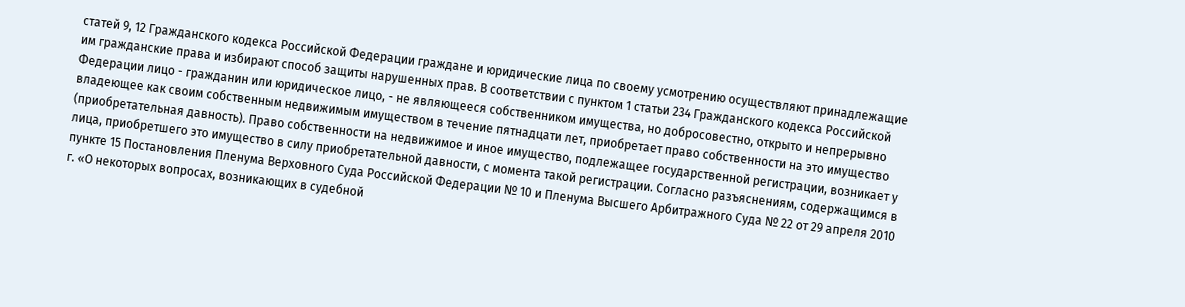статей 9, 12 Гражданского кодекса Российской Федерации граждане и юридические лица по своему усмотрению осуществляют принадлежащие им гражданские права и избирают способ защиты нарушенных прав. В соответствии с пунктом 1 статьи 234 Гражданского кодекса Российской Федерации лицо - гражданин или юридическое лицо, - не являющееся собственником имущества, но добросовестно, открыто и непрерывно владеющее как своим собственным недвижимым имуществом в течение пятнадцати лет, приобретает право собственности на это имущество (приобретательная давность). Право собственности на недвижимое и иное имущество, подлежащее государственной регистрации, возникает у лица, приобретшего это имущество в силу приобретательной давности, с момента такой регистрации. Согласно разъяснениям, содержащимся в пункте 15 Постановления Пленума Верховного Суда Российской Федерации № 10 и Пленума Высшего Арбитражного Суда № 22 от 29 апреля 2010 г. «О некоторых вопросах, возникающих в судебной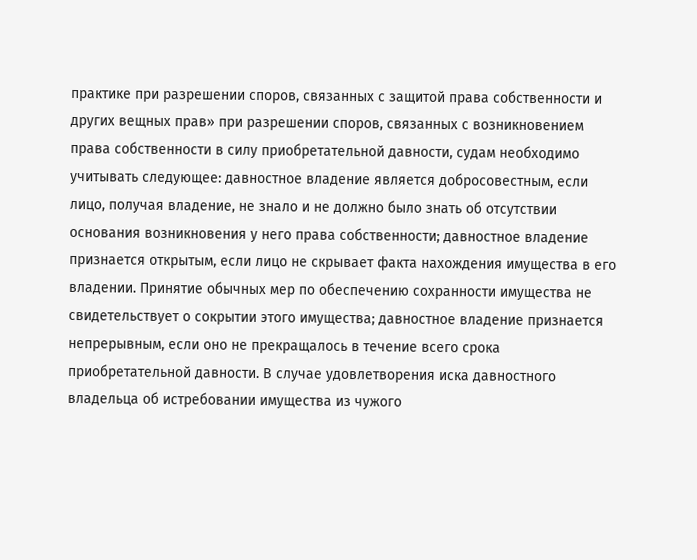практике при разрешении споров, связанных с защитой права собственности и других вещных прав» при разрешении споров, связанных с возникновением права собственности в силу приобретательной давности, судам необходимо учитывать следующее: давностное владение является добросовестным, если лицо, получая владение, не знало и не должно было знать об отсутствии основания возникновения у него права собственности; давностное владение признается открытым, если лицо не скрывает факта нахождения имущества в его владении. Принятие обычных мер по обеспечению сохранности имущества не свидетельствует о сокрытии этого имущества; давностное владение признается непрерывным, если оно не прекращалось в течение всего срока приобретательной давности. В случае удовлетворения иска давностного владельца об истребовании имущества из чужого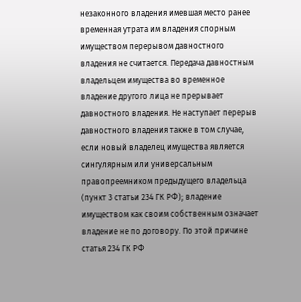незаконного владения имевшая место ранее временная утрата им владения спорным имуществом перерывом давностного владения не считается. Передача давностным владельцем имущества во временное владение другого лица не прерывает давностного владения. Не наступает перерыв давностного владения также в том случае, если новый владелец имущества является сингулярным или универсальным правопреемником предыдущего владельца (пункт 3 статьи 234 ГК РФ); владение имуществом как своим собственным означает владение не по договору. По этой причине статья 234 ГК РФ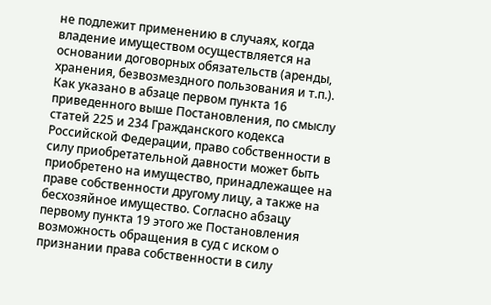не подлежит применению в случаях, когда владение имуществом осуществляется на основании договорных обязательств (аренды, хранения, безвозмездного пользования и т.п.). Как указано в абзаце первом пункта 16 приведенного выше Постановления, по смыслу статей 225 и 234 Гражданского кодекса Российской Федерации, право собственности в силу приобретательной давности может быть приобретено на имущество, принадлежащее на праве собственности другому лицу, а также на бесхозяйное имущество. Согласно абзацу первому пункта 19 этого же Постановления возможность обращения в суд с иском о признании права собственности в силу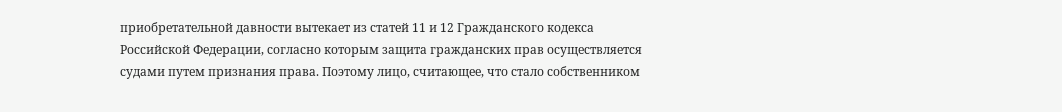приобретательной давности вытекает из статей 11 и 12 Гражданского кодекса Российской Федерации, согласно которым защита гражданских прав осуществляется судами путем признания права. Поэтому лицо, считающее, что стало собственником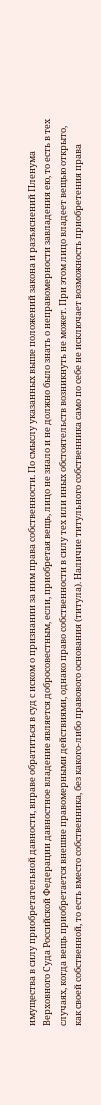имущества в силу приобретательной давности, вправе обратиться в суд с иском о признании за ним права собственности. По смыслу указанных выше положений закона и разъяснений Пленума Верховного Суда Российской Федерации давностное владение является добросовестным, если, приобретая вещь, лицо не знало и не должно было знать о неправомерности завладения ею, то есть в тех случаях, когда вещь приобретается внешне правомерными действиями, однако право собственности в силу тех или иных обстоятельств возникнуть не может. При этом лицо владеет вещью открыто, как своей собственной, то есть вместо собственника, без какого-либо правового основания (титула). Наличие титульного собственника само по себе не исключает возможность приобретения права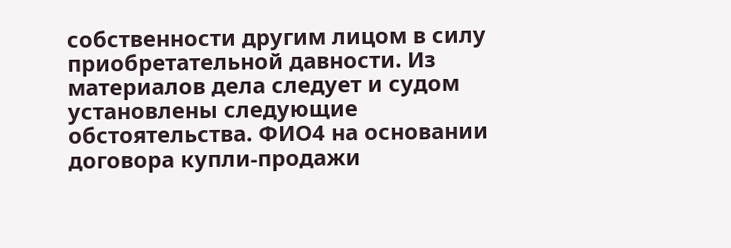собственности другим лицом в силу приобретательной давности. Из материалов дела следует и судом установлены следующие обстоятельства. ФИО4 на основании договора купли-продажи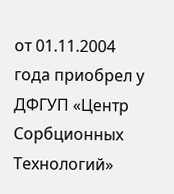от 01.11.2004 года приобрел у ДФГУП «Центр Сорбционных Технологий»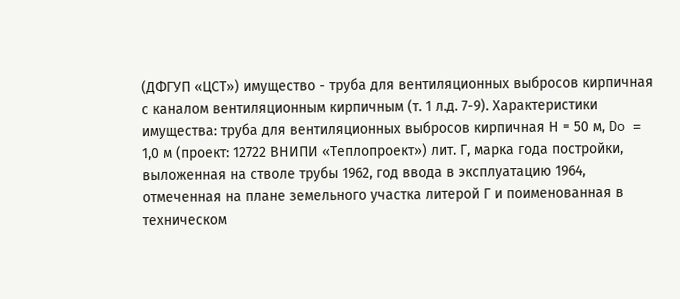(ДФГУП «ЦСТ») имущество - труба для вентиляционных выбросов кирпичная с каналом вентиляционным кирпичным (т. 1 л.д. 7-9). Характеристики имущества: труба для вентиляционных выбросов кирпичная Н = 50 м, Do = 1,0 м (проект: 12722 ВНИПИ «Теплопроект») лит. Г, марка года постройки, выложенная на стволе трубы 1962, год ввода в эксплуатацию 1964, отмеченная на плане земельного участка литерой Г и поименованная в техническом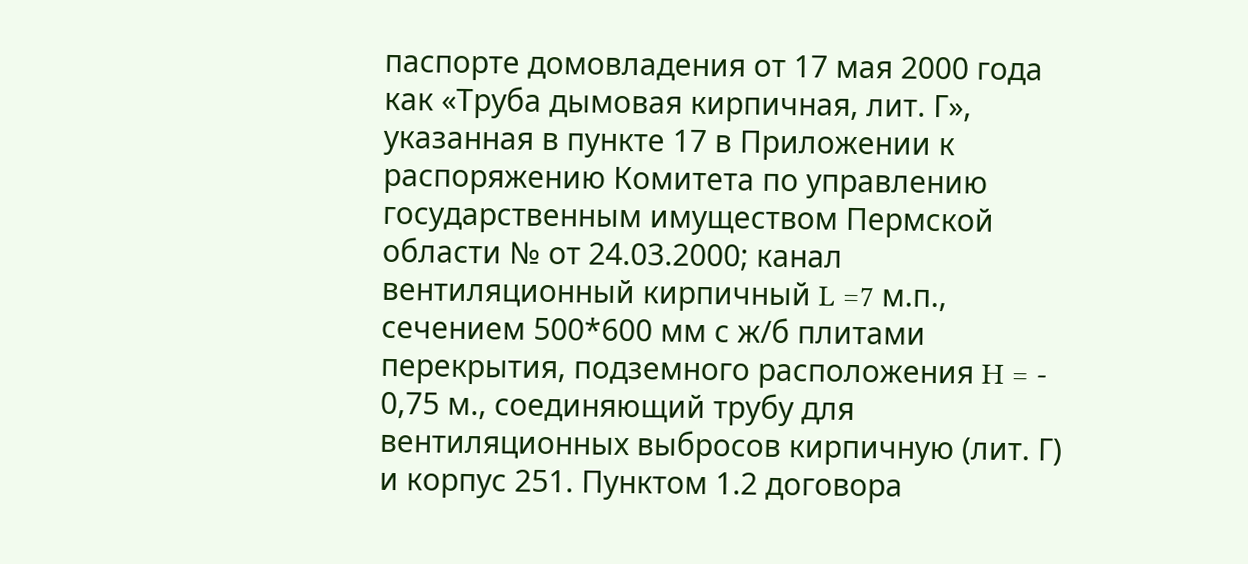паспорте домовладения от 17 мая 2000 года как «Труба дымовая кирпичная, лит. Г», указанная в пункте 17 в Приложении к распоряжению Комитета по управлению государственным имуществом Пермской области № от 24.03.2000; канал вентиляционный кирпичный L =7 м.п., сечением 500*600 мм с ж/б плитами перекрытия, подземного расположения H = - 0,75 м., соединяющий трубу для вентиляционных выбросов кирпичную (лит. Г) и корпус 251. Пунктом 1.2 договора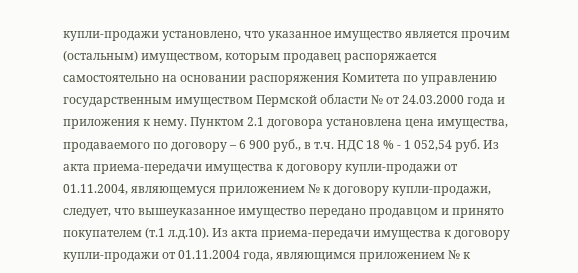купли-продажи установлено, что указанное имущество является прочим (остальным) имуществом, которым продавец распоряжается самостоятельно на основании распоряжения Комитета по управлению государственным имуществом Пермской области № от 24.03.2000 года и приложения к нему. Пунктом 2.1 договора установлена цена имущества, продаваемого по договору – 6 900 руб., в т.ч. НДС 18 % - 1 052,54 руб. Из акта приема-передачи имущества к договору купли-продажи от 01.11.2004, являющемуся приложением № к договору купли-продажи, следует, что вышеуказанное имущество передано продавцом и принято покупателем (т.1 л.д.10). Из акта приема-передачи имущества к договору купли-продажи от 01.11.2004 года, являющимся приложением № к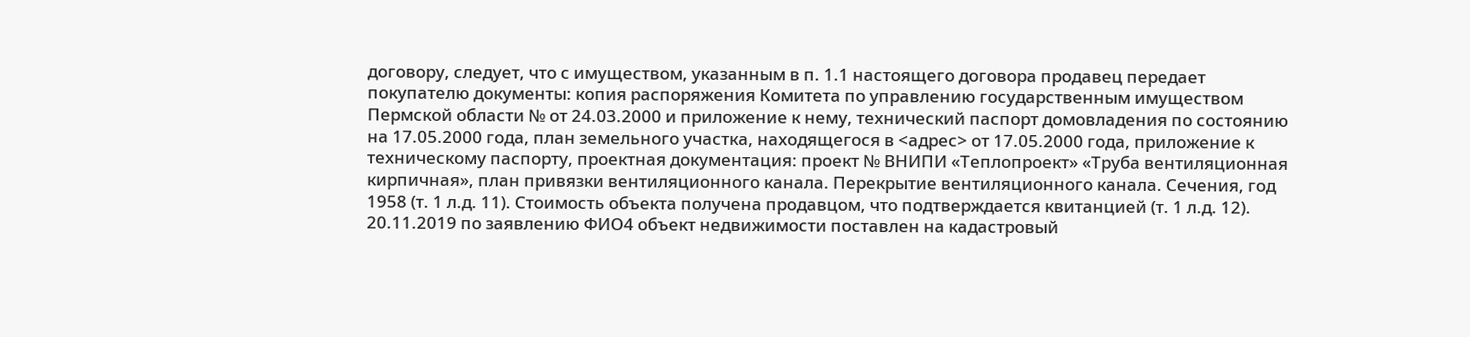договору, следует, что с имуществом, указанным в п. 1.1 настоящего договора продавец передает покупателю документы: копия распоряжения Комитета по управлению государственным имуществом Пермской области № от 24.03.2000 и приложение к нему, технический паспорт домовладения по состоянию на 17.05.2000 года, план земельного участка, находящегося в <адрес> от 17.05.2000 года, приложение к техническому паспорту, проектная документация: проект № ВНИПИ «Теплопроект» «Труба вентиляционная кирпичная», план привязки вентиляционного канала. Перекрытие вентиляционного канала. Сечения, год 1958 (т. 1 л.д. 11). Стоимость объекта получена продавцом, что подтверждается квитанцией (т. 1 л.д. 12). 20.11.2019 по заявлению ФИО4 объект недвижимости поставлен на кадастровый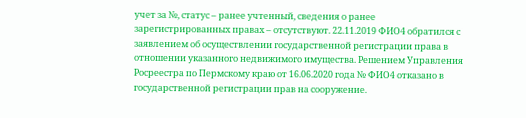учет за №, статус – ранее учтенный, сведения о ранее зарегистрированных правах – отсутствуют. 22.11.2019 ФИО4 обратился с заявлением об осуществлении государственной регистрации права в отношении указанного недвижимого имущества. Решением Управления Росреестра по Пермскому краю от 16.06.2020 года № ФИО4 отказано в государственной регистрации прав на сооружение.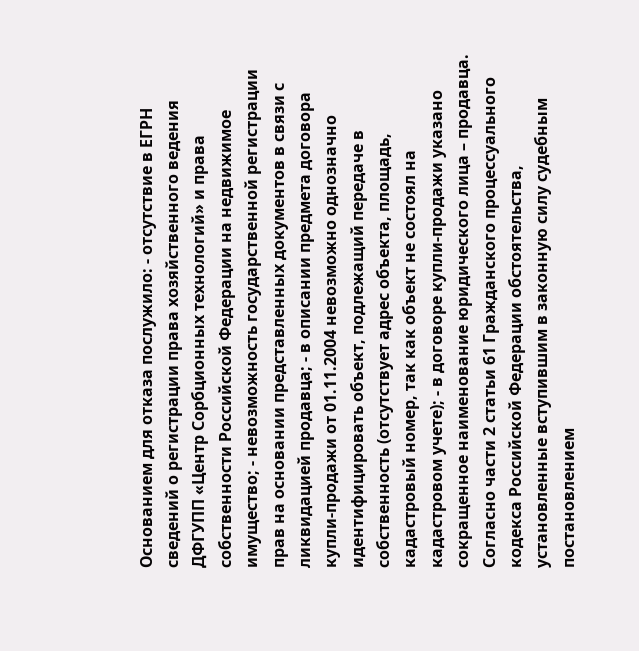Основанием для отказа послужило: - отсутствие в ЕГРН сведений о регистрации права хозяйственного ведения ДФГУПП «Центр Сорбционных технологий» и права собственности Российской Федерации на недвижимое имущество; - невозможность государственной регистрации прав на основании представленных документов в связи с ликвидацией продавца; - в описании предмета договора купли-продажи от 01.11.2004 невозможно однозначно идентифицировать объект, подлежащий передаче в собственность (отсутствует адрес объекта, площадь, кадастровый номер, так как объект не состоял на кадастровом учете); - в договоре купли-продажи указано сокращенное наименование юридического лица – продавца. Согласно части 2 статьи 61 Гражданского процессуального кодекса Российской Федерации обстоятельства, установленные вступившим в законную силу судебным постановлением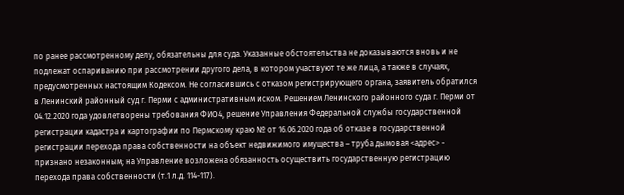по ранее рассмотренному делу, обязательны для суда. Указанные обстоятельства не доказываются вновь и не подлежат оспариванию при рассмотрении другого дела, в котором участвуют те же лица, а также в случаях, предусмотренных настоящим Кодексом. Не согласившись с отказом регистрирующего органа, заявитель обратился в Ленинский районный суд г. Перми с административным иском. Решением Ленинского районного суда г. Перми от 04.12.2020 года удовлетворены требования ФИО4, решение Управления Федеральной службы государственной регистрации кадастра и картографии по Пермскому краю № от 16.06.2020 года об отказе в государственной регистрации перехода права собственности на объект недвижимого имущества – труба дымовая <адрес> - признано незаконным; на Управление возложена обязанность осуществить государственную регистрацию перехода права собственности (т.1 л.д. 114-117).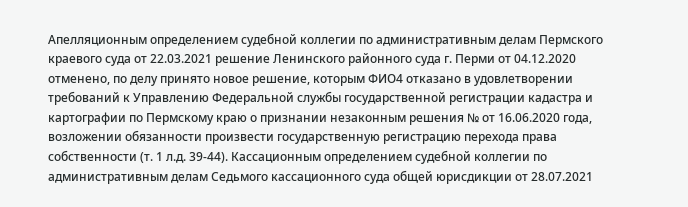Апелляционным определением судебной коллегии по административным делам Пермского краевого суда от 22.03.2021 решение Ленинского районного суда г. Перми от 04.12.2020 отменено, по делу принято новое решение, которым ФИО4 отказано в удовлетворении требований к Управлению Федеральной службы государственной регистрации кадастра и картографии по Пермскому краю о признании незаконным решения № от 16.06.2020 года, возложении обязанности произвести государственную регистрацию перехода права собственности (т. 1 л.д. 39-44). Кассационным определением судебной коллегии по административным делам Седьмого кассационного суда общей юрисдикции от 28.07.2021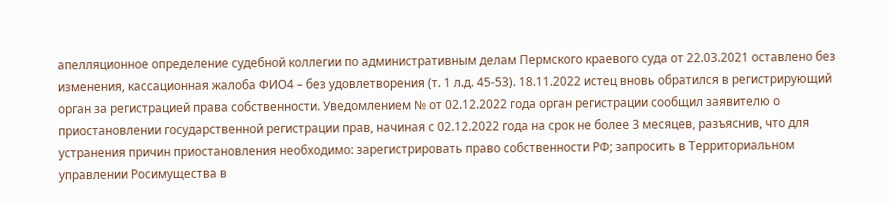апелляционное определение судебной коллегии по административным делам Пермского краевого суда от 22.03.2021 оставлено без изменения, кассационная жалоба ФИО4 – без удовлетворения (т. 1 л.д. 45-53). 18.11.2022 истец вновь обратился в регистрирующий орган за регистрацией права собственности. Уведомлением № от 02.12.2022 года орган регистрации сообщил заявителю о приостановлении государственной регистрации прав, начиная с 02.12.2022 года на срок не более 3 месяцев, разъяснив, что для устранения причин приостановления необходимо: зарегистрировать право собственности РФ; запросить в Территориальном управлении Росимущества в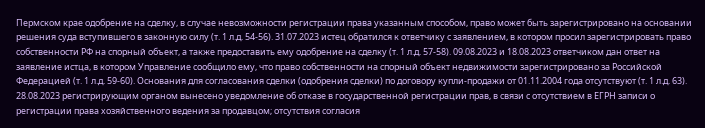Пермском крае одобрение на сделку, в случае невозможности регистрации права указанным способом, право может быть зарегистрировано на основании решения суда вступившего в законную силу (т. 1 л.д. 54-56). 31.07.2023 истец обратился к ответчику с заявлением, в котором просил зарегистрировать право собственности РФ на спорный объект, а также предоставить ему одобрение на сделку (т. 1 л.д. 57-58). 09.08.2023 и 18.08.2023 ответчиком дан ответ на заявление истца, в котором Управление сообщило ему, что право собственности на спорный объект недвижимости зарегистрировано за Российской Федерацией (т. 1 л.д. 59-60). Основания для согласования сделки (одобрения сделки) по договору купли-продажи от 01.11.2004 года отсутствуют (т. 1 л.д. 63). 28.08.2023 регистрирующим органом вынесено уведомление об отказе в государственной регистрации прав, в связи с отсутствием в ЕГРН записи о регистрации права хозяйственного ведения за продавцом; отсутствия согласия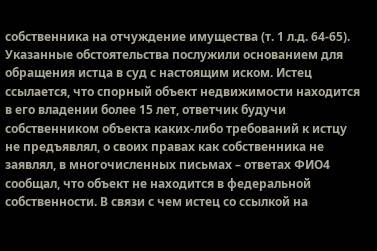собственника на отчуждение имущества (т. 1 л.д. 64-65). Указанные обстоятельства послужили основанием для обращения истца в суд с настоящим иском. Истец ссылается, что спорный объект недвижимости находится в его владении более 15 лет, ответчик будучи собственником объекта каких-либо требований к истцу не предъявлял, о своих правах как собственника не заявлял, в многочисленных письмах – ответах ФИО4 сообщал, что объект не находится в федеральной собственности. В связи с чем истец со ссылкой на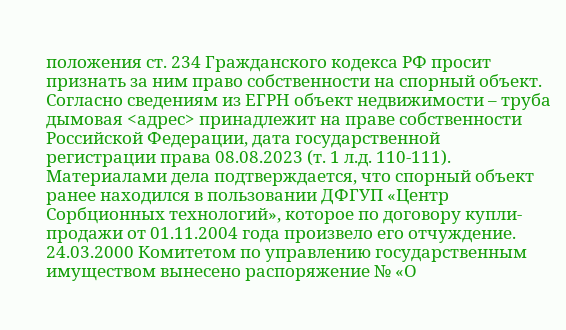положения ст. 234 Гражданского кодекса РФ просит признать за ним право собственности на спорный объект. Согласно сведениям из ЕГРН объект недвижимости – труба дымовая <адрес> принадлежит на праве собственности Российской Федерации, дата государственной регистрации права 08.08.2023 (т. 1 л.д. 110-111). Материалами дела подтверждается, что спорный объект ранее находился в пользовании ДФГУП «Центр Сорбционных технологий», которое по договору купли-продажи от 01.11.2004 года произвело его отчуждение. 24.03.2000 Комитетом по управлению государственным имуществом вынесено распоряжение № «О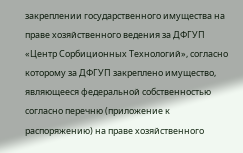закреплении государственного имущества на праве хозяйственного ведения за ДФГУП «Центр Сорбиционных Технологий», согласно которому за ДФГУП закреплено имущество, являющееся федеральной собственностью согласно перечню (приложение к распоряжению) на праве хозяйственного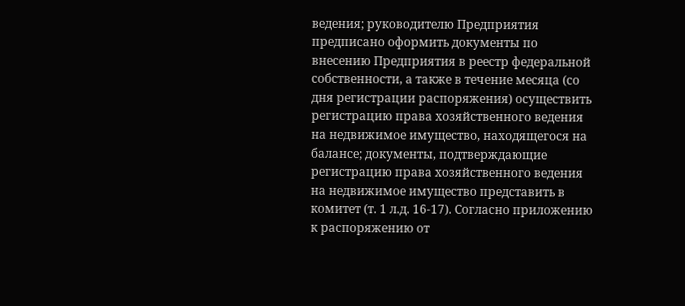ведения; руководителю Предприятия предписано оформить документы по внесению Предприятия в реестр федеральной собственности, а также в течение месяца (со дня регистрации распоряжения) осуществить регистрацию права хозяйственного ведения на недвижимое имущество, находящегося на балансе; документы, подтверждающие регистрацию права хозяйственного ведения на недвижимое имущество представить в комитет (т. 1 л.д. 16-17). Согласно приложению к распоряжению от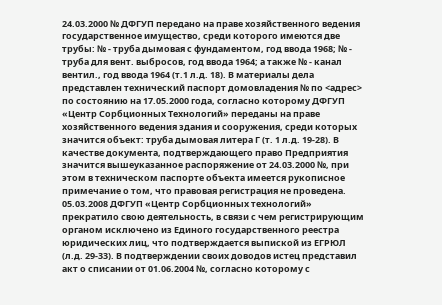24.03.2000 № ДФГУП передано на праве хозяйственного ведения государственное имущество, среди которого имеются две трубы: № - труба дымовая с фундаментом, год ввода 1968; № - труба для вент. выбросов, год ввода 1964; а также № - канал вентил., год ввода 1964 (т.1 л.д. 18). В материалы дела представлен технический паспорт домовладения № по <адрес> по состоянию на 17.05.2000 года, согласно которому ДФГУП «Центр Сорбционных Технологий» переданы на праве хозяйственного ведения здания и сооружения, среди которых значится объект: труба дымовая литера Г (т. 1 л.д. 19-28). В качестве документа, подтверждающего право Предприятия значится вышеуказанное распоряжение от 24.03.2000 №, при этом в техническом паспорте объекта имеется рукописное примечание о том, что правовая регистрация не проведена. 05.03.2008 ДФГУП «Центр Сорбционных технологий» прекратило свою деятельность, в связи с чем регистрирующим органом исключено из Единого государственного реестра юридических лиц, что подтверждается выпиской из ЕГРЮЛ (л.д. 29-33). В подтверждении своих доводов истец представил акт о списании от 01.06.2004 №, согласно которому с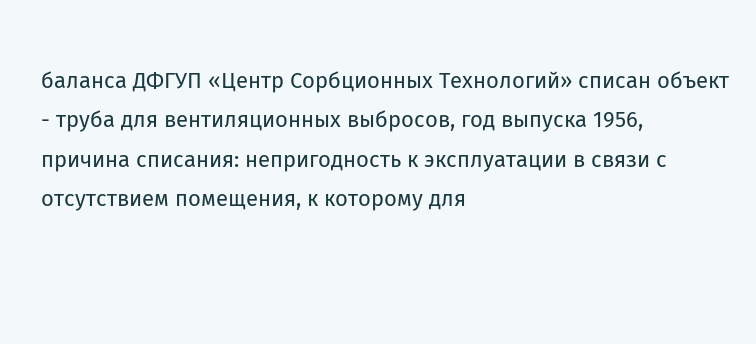баланса ДФГУП «Центр Сорбционных Технологий» списан объект - труба для вентиляционных выбросов, год выпуска 1956, причина списания: непригодность к эксплуатации в связи с отсутствием помещения, к которому для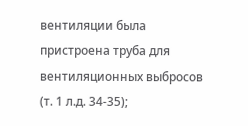вентиляции была пристроена труба для вентиляционных выбросов (т. 1 л.д. 34-35);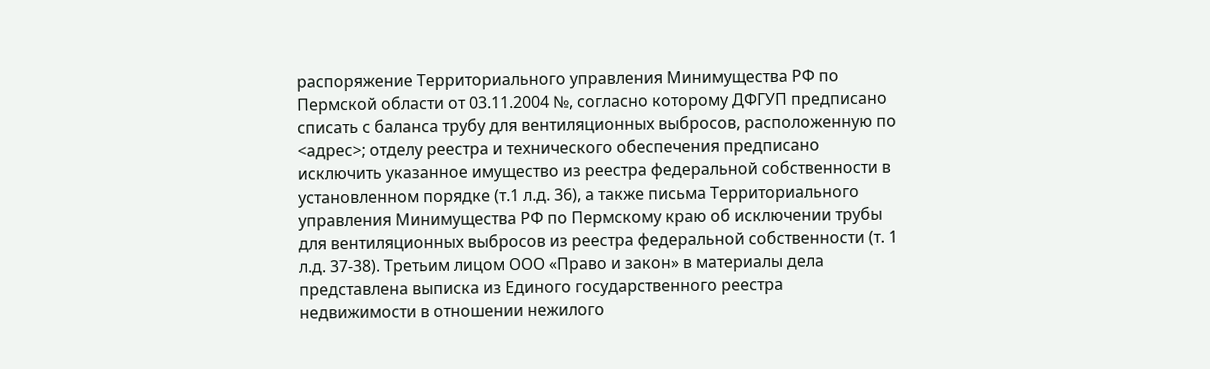распоряжение Территориального управления Минимущества РФ по Пермской области от 03.11.2004 №, согласно которому ДФГУП предписано списать с баланса трубу для вентиляционных выбросов, расположенную по <адрес>; отделу реестра и технического обеспечения предписано исключить указанное имущество из реестра федеральной собственности в установленном порядке (т.1 л.д. 36), а также письма Территориального управления Минимущества РФ по Пермскому краю об исключении трубы для вентиляционных выбросов из реестра федеральной собственности (т. 1 л.д. 37-38). Третьим лицом ООО «Право и закон» в материалы дела представлена выписка из Единого государственного реестра недвижимости в отношении нежилого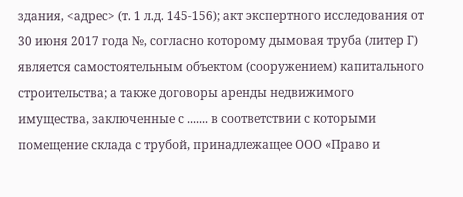здания, <адрес> (т. 1 л.д. 145-156); акт экспертного исследования от 30 июня 2017 года №, согласно которому дымовая труба (литер Г) является самостоятельным объектом (сооружением) капитального строительства; а также договоры аренды недвижимого имущества, заключенные с ....... в соответствии с которыми помещение склада с трубой, принадлежащее ООО «Право и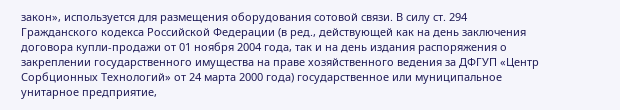закон», используется для размещения оборудования сотовой связи. В силу ст. 294 Гражданского кодекса Российской Федерации (в ред., действующей как на день заключения договора купли-продажи от 01 ноября 2004 года, так и на день издания распоряжения о закреплении государственного имущества на праве хозяйственного ведения за ДФГУП «Центр Сорбционных Технологий» от 24 марта 2000 года) государственное или муниципальное унитарное предприятие,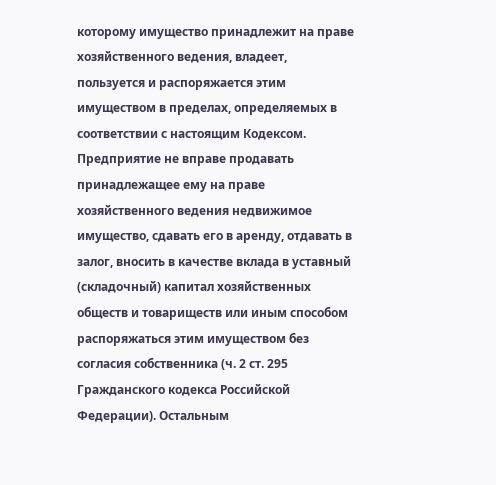которому имущество принадлежит на праве хозяйственного ведения, владеет, пользуется и распоряжается этим имуществом в пределах, определяемых в соответствии с настоящим Кодексом. Предприятие не вправе продавать принадлежащее ему на праве хозяйственного ведения недвижимое имущество, сдавать его в аренду, отдавать в залог, вносить в качестве вклада в уставный (складочный) капитал хозяйственных обществ и товариществ или иным способом распоряжаться этим имуществом без согласия собственника (ч. 2 ст. 295 Гражданского кодекса Российской Федерации). Остальным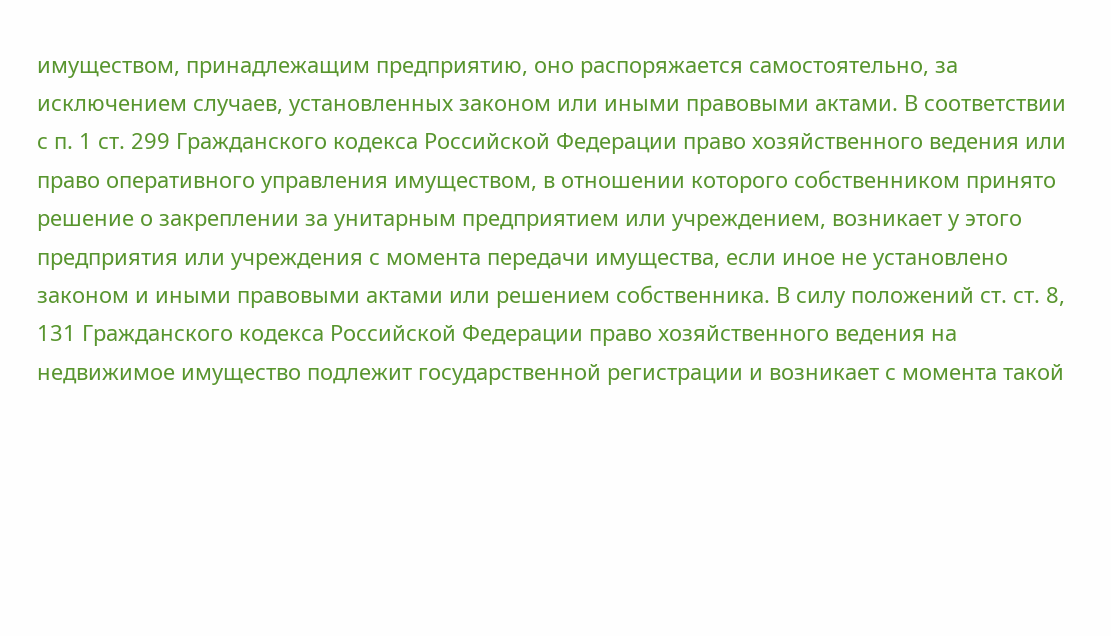имуществом, принадлежащим предприятию, оно распоряжается самостоятельно, за исключением случаев, установленных законом или иными правовыми актами. В соответствии с п. 1 ст. 299 Гражданского кодекса Российской Федерации право хозяйственного ведения или право оперативного управления имуществом, в отношении которого собственником принято решение о закреплении за унитарным предприятием или учреждением, возникает у этого предприятия или учреждения с момента передачи имущества, если иное не установлено законом и иными правовыми актами или решением собственника. В силу положений ст. ст. 8, 131 Гражданского кодекса Российской Федерации право хозяйственного ведения на недвижимое имущество подлежит государственной регистрации и возникает с момента такой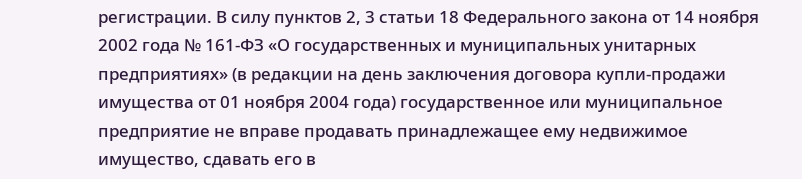регистрации. В силу пунктов 2, 3 статьи 18 Федерального закона от 14 ноября 2002 года № 161-ФЗ «О государственных и муниципальных унитарных предприятиях» (в редакции на день заключения договора купли-продажи имущества от 01 ноября 2004 года) государственное или муниципальное предприятие не вправе продавать принадлежащее ему недвижимое имущество, сдавать его в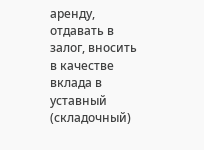аренду, отдавать в залог, вносить в качестве вклада в уставный (складочный)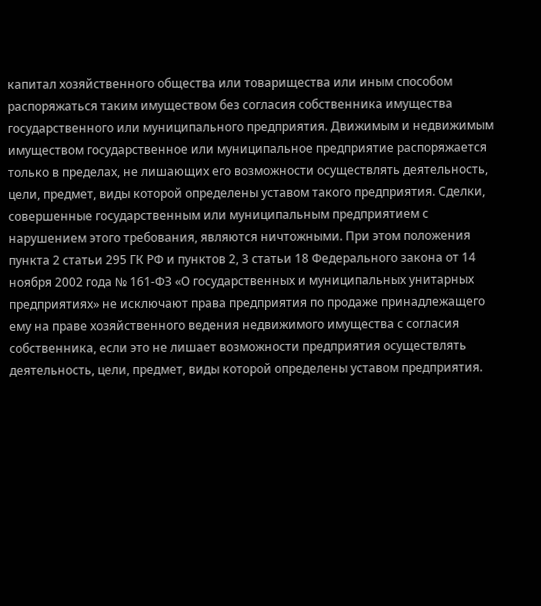капитал хозяйственного общества или товарищества или иным способом распоряжаться таким имуществом без согласия собственника имущества государственного или муниципального предприятия. Движимым и недвижимым имуществом государственное или муниципальное предприятие распоряжается только в пределах, не лишающих его возможности осуществлять деятельность, цели, предмет, виды которой определены уставом такого предприятия. Сделки, совершенные государственным или муниципальным предприятием с нарушением этого требования, являются ничтожными. При этом положения пункта 2 статьи 295 ГК РФ и пунктов 2, 3 статьи 18 Федерального закона от 14 ноября 2002 года № 161-ФЗ «О государственных и муниципальных унитарных предприятиях» не исключают права предприятия по продаже принадлежащего ему на праве хозяйственного ведения недвижимого имущества с согласия собственника, если это не лишает возможности предприятия осуществлять деятельность, цели, предмет, виды которой определены уставом предприятия.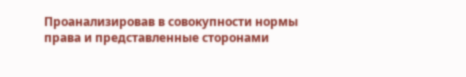Проанализировав в совокупности нормы права и представленные сторонами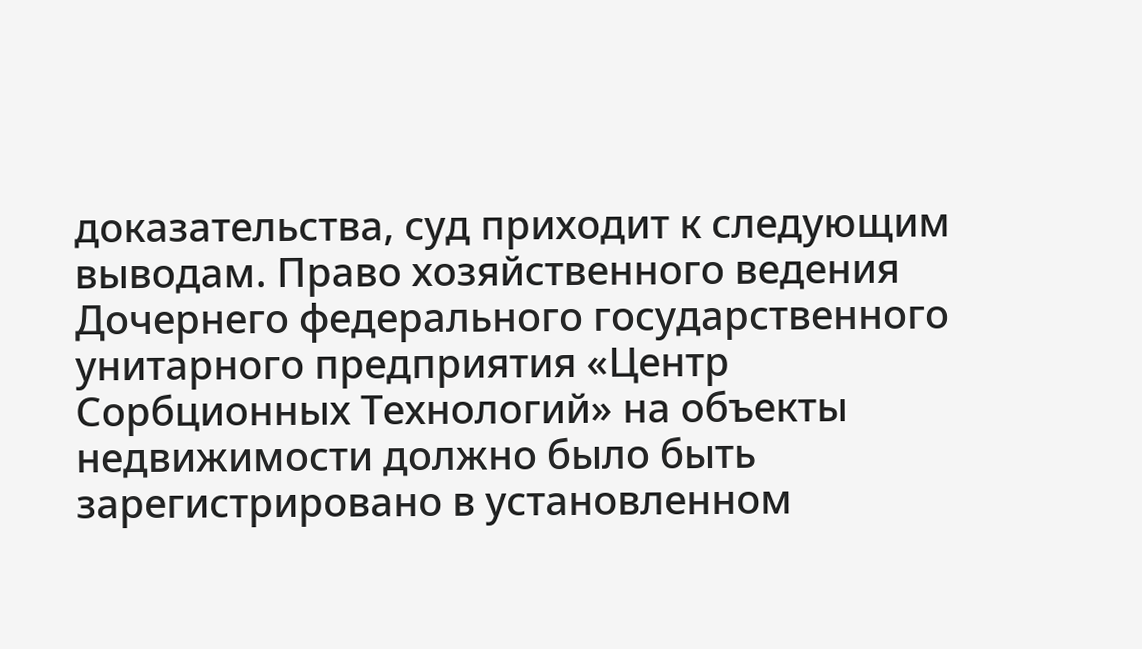доказательства, суд приходит к следующим выводам. Право хозяйственного ведения Дочернего федерального государственного унитарного предприятия «Центр Сорбционных Технологий» на объекты недвижимости должно было быть зарегистрировано в установленном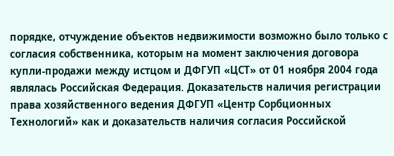порядке, отчуждение объектов недвижимости возможно было только с согласия собственника, которым на момент заключения договора купли-продажи между истцом и ДФГУП «ЦСТ» от 01 ноября 2004 года являлась Российская Федерация. Доказательств наличия регистрации права хозяйственного ведения ДФГУП «Центр Сорбционных Технологий» как и доказательств наличия согласия Российской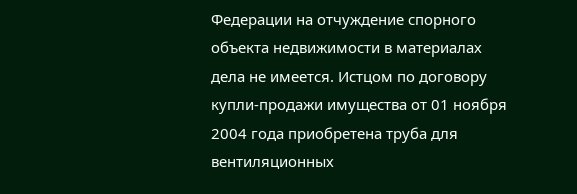Федерации на отчуждение спорного объекта недвижимости в материалах дела не имеется. Истцом по договору купли-продажи имущества от 01 ноября 2004 года приобретена труба для вентиляционных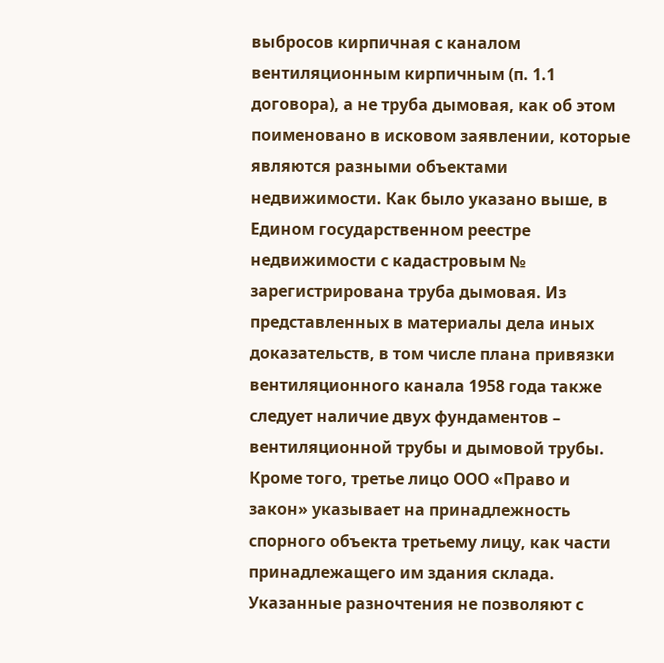выбросов кирпичная с каналом вентиляционным кирпичным (п. 1.1 договора), а не труба дымовая, как об этом поименовано в исковом заявлении, которые являются разными объектами недвижимости. Как было указано выше, в Едином государственном реестре недвижимости с кадастровым № зарегистрирована труба дымовая. Из представленных в материалы дела иных доказательств, в том числе плана привязки вентиляционного канала 1958 года также следует наличие двух фундаментов – вентиляционной трубы и дымовой трубы. Кроме того, третье лицо ООО «Право и закон» указывает на принадлежность спорного объекта третьему лицу, как части принадлежащего им здания склада. Указанные разночтения не позволяют с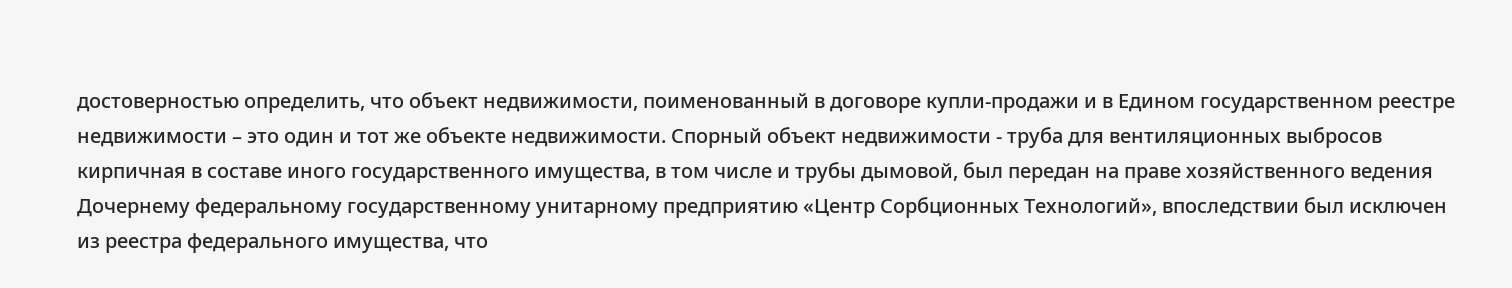достоверностью определить, что объект недвижимости, поименованный в договоре купли-продажи и в Едином государственном реестре недвижимости – это один и тот же объекте недвижимости. Спорный объект недвижимости - труба для вентиляционных выбросов кирпичная в составе иного государственного имущества, в том числе и трубы дымовой, был передан на праве хозяйственного ведения Дочернему федеральному государственному унитарному предприятию «Центр Сорбционных Технологий», впоследствии был исключен из реестра федерального имущества, что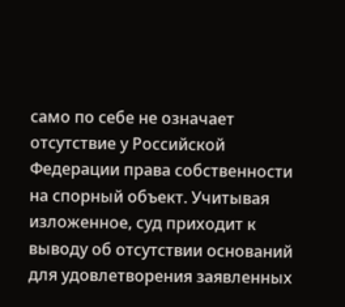само по себе не означает отсутствие у Российской Федерации права собственности на спорный объект. Учитывая изложенное, суд приходит к выводу об отсутствии оснований для удовлетворения заявленных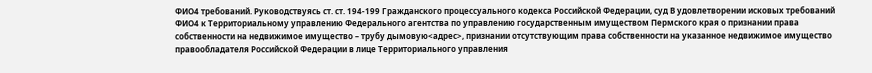ФИО4 требований. Руководствуясь ст. ст. 194-199 Гражданского процессуального кодекса Российской Федерации, суд В удовлетворении исковых требований ФИО4 к Территориальному управлению Федерального агентства по управлению государственным имуществом Пермского края о признании права собственности на недвижимое имущество – трубу дымовую<адрес>, признании отсутствующим права собственности на указанное недвижимое имущество правообладателя Российской Федерации в лице Территориального управления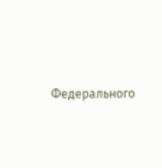Федерального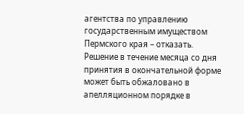агентства по управлению государственным имуществом Пермского края – отказать. Решение в течение месяца со дня принятия в окончательной форме может быть обжаловано в апелляционном порядке в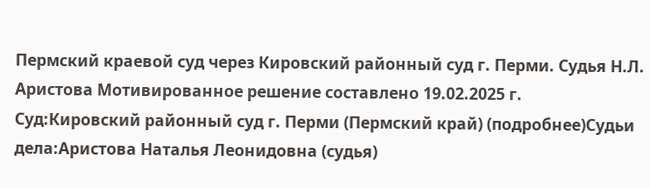Пермский краевой суд через Кировский районный суд г. Перми. Судья Н.Л. Аристова Мотивированное решение составлено 19.02.2025 г. Суд:Кировский районный суд г. Перми (Пермский край) (подробнее)Судьи дела:Аристова Наталья Леонидовна (судья)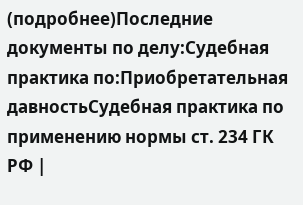(подробнее)Последние документы по делу:Судебная практика по:Приобретательная давностьСудебная практика по применению нормы ст. 234 ГК РФ |